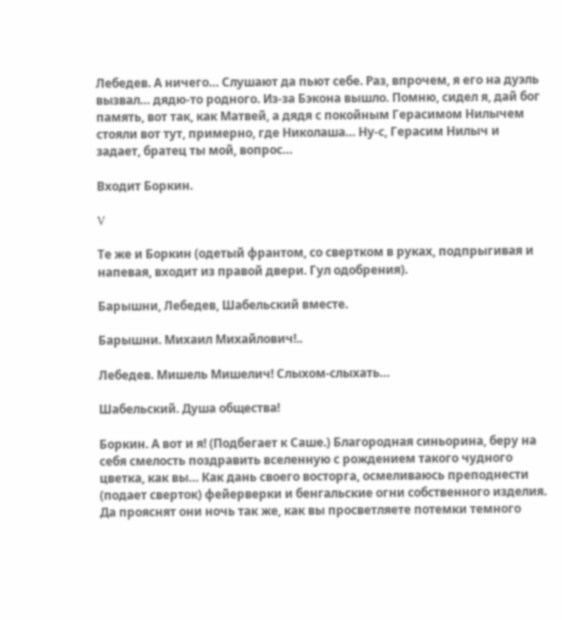Лебедев. А ничего… Слушают да пьют себе. Раз, впрочем, я его на дуэль вызвал… дядю-то родного. Из-за Бэкона вышло. Помню, сидел я, дай бог память, вот так, как Матвей, а дядя с покойным Герасимом Нилычем стояли вот тут, примерно, где Николаша… Ну-с, Герасим Нилыч и задает, братец ты мой, вопрос…

Входит Боркин.

V

Те же и Боркин (одетый франтом, со свертком в руках, подпрыгивая и напевая, входит из правой двери. Гул одобрения).

Барышни, Лебедев, Шабельский вместе.

Барышни. Михаил Михайлович!..

Лебедев. Мишель Мишелич! Слыхом-слыхать…

Шабельский. Душа общества!

Боркин. А вот и я! (Подбегает к Саше.) Благородная синьорина, беру на себя смелость поздравить вселенную с рождением такого чудного цветка, как вы… Как дань своего восторга, осмеливаюсь преподнести (подает сверток) фейерверки и бенгальские огни собственного изделия. Да прояснят они ночь так же, как вы просветляете потемки темного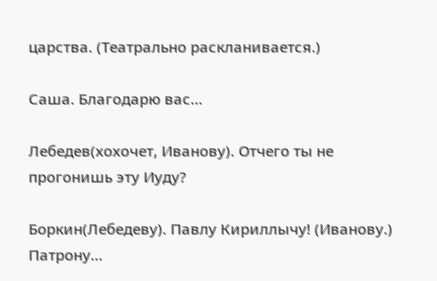царства. (Театрально раскланивается.)

Саша. Благодарю вас…

Лебедев(хохочет, Иванову). Отчего ты не прогонишь эту Иуду?

Боркин(Лебедеву). Павлу Кириллычу! (Иванову.) Патрону…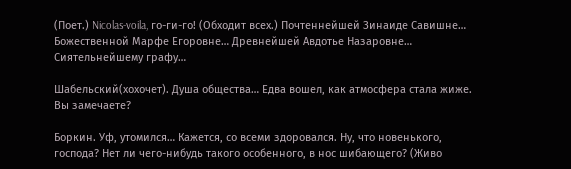(Поет.) Nicolas-voila, го-ги-го! (Обходит всех.) Почтеннейшей Зинаиде Савишне… Божественной Марфе Егоровне… Древнейшей Авдотье Назаровне… Сиятельнейшему графу…

Шабельский(хохочет). Душа общества… Едва вошел, как атмосфера стала жиже. Вы замечаете?

Боркин. Уф, утомился… Кажется, со всеми здоровался. Ну, что новенького, господа? Нет ли чего-нибудь такого особенного, в нос шибающего? (Живо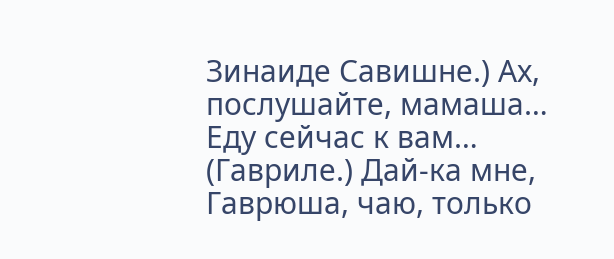Зинаиде Савишне.) Ах, послушайте, мамаша… Еду сейчас к вам… (Гавриле.) Дай-ка мне, Гаврюша, чаю, только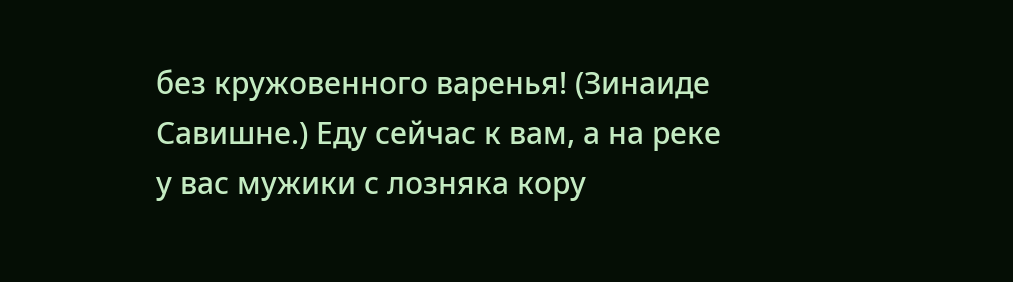без кружовенного варенья! (Зинаиде Савишне.) Еду сейчас к вам, а на реке у вас мужики с лозняка кору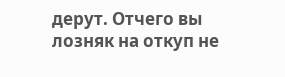дерут. Отчего вы лозняк на откуп не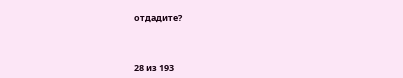отдадите?



28 из 193